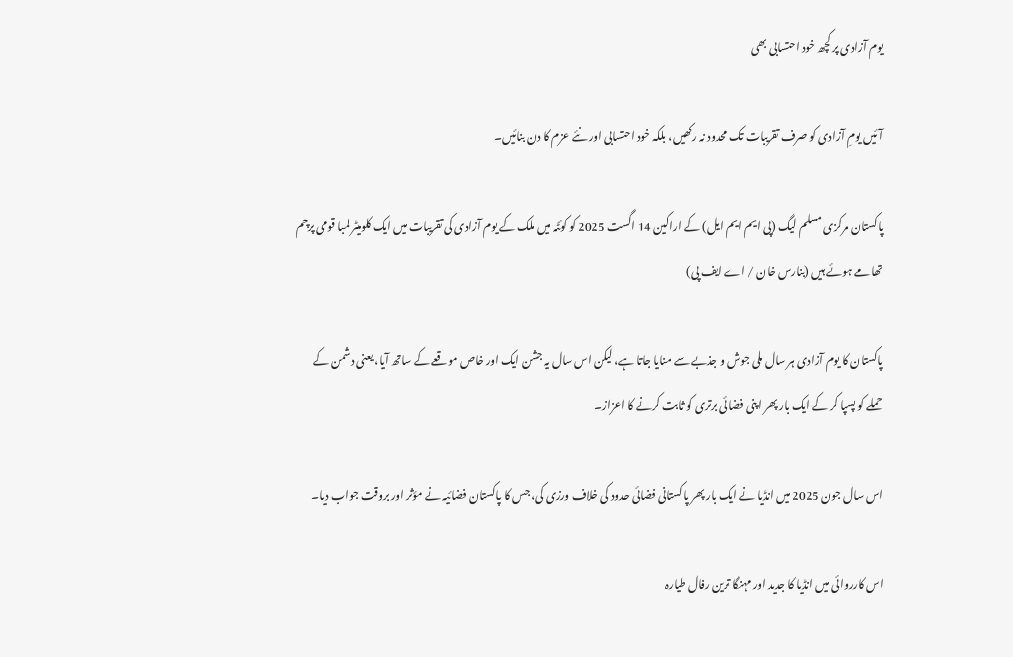یوم آزادی پر کچھ خود احتسابی بھی

آئیں یومِ آزادی کو صرف تقریبات تک محدود نہ رکھیں، بلکہ خود احتسابی اور نئے عزم کا دن بنائیں۔

پاکستان مرکزی مسلم لیگ (پی ایم ایم ایل) کے اراکین 14 اگست 2025 کو کوئٹہ میں ملک کے یوم آزادی کی تقریبات میں ایک کلومیٹر لمبا قومی پرچم تھامے ہوئے ہیں (بنارس خان / اے ایف پی)

پاکستان کا یوم آزادی ہر سال ملی جوش و جذبے سے منایا جاتا ہے، لیکن اس سال یہ جشن ایک اور خاص موقعے کے ساتھ آیا، یعنی دشمن کے حملے کو پسپا کر کے ایک بار پھر اپنی فضائی برتری کو ثابت کرنے کا اعزاز۔

اس سال جون 2025 میں انڈیا نے ایک بار پھر پاکستانی فضائی حدود کی خلاف ورزی کی، جس کا پاکستان فضائیہ نے مؤثر اور بروقت جواب دیا۔

اس کارروائی میں انڈیا کا جدید اور مہنگا ترین رفال طیارہ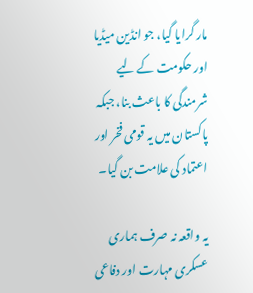مار گرایا گیا، جو انڈین میڈیا اور حکومت کے لیے شرمندگی کا باعث بنا، جبکہ پاکستان میں یہ قومی فخر اور اعتماد کی علامت بن گیا۔

یہ واقعہ نہ صرف ہماری عسکری مہارت اور دفاعی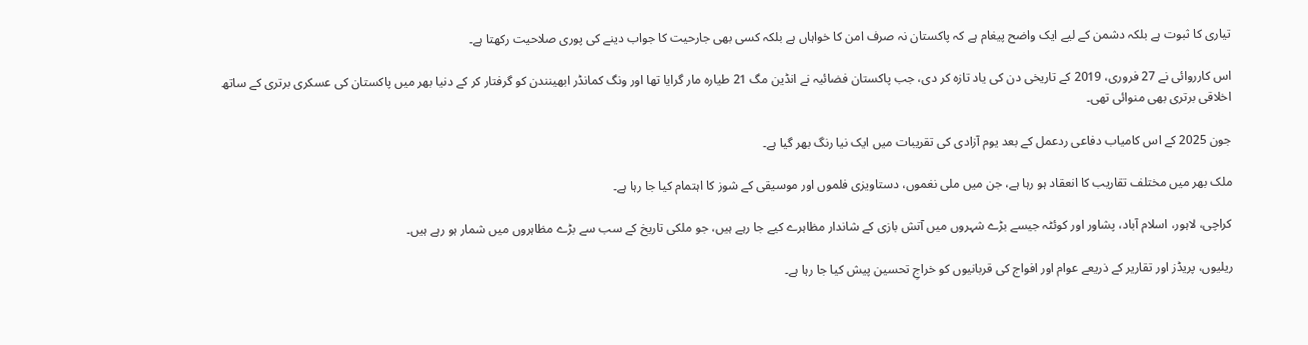تیاری کا ثبوت ہے بلکہ دشمن کے لیے ایک واضح پیغام ہے کہ پاکستان نہ صرف امن کا خواہاں ہے بلکہ کسی بھی جارحیت کا جواب دینے کی پوری صلاحیت رکھتا ہے۔

اس کارروائی نے 27 فروری، 2019 کے تاریخی دن کی یاد تازہ کر دی، جب پاکستان فضائیہ نے انڈین مگ 21 طیارہ مار گرایا تھا اور ونگ کمانڈر ابھینندن کو گرفتار کر کے دنیا بھر میں پاکستان کی عسکری برتری کے ساتھ اخلاقی برتری بھی منوائی تھی۔

جون 2025 کے اس کامیاب دفاعی ردعمل کے بعد یوم آزادی کی تقریبات میں ایک نیا رنگ بھر گیا ہے۔

ملک بھر میں مختلف تقاریب کا انعقاد ہو رہا ہے، جن میں ملی نغموں، دستاویزی فلموں اور موسیقی کے شوز کا اہتمام کیا جا رہا ہے۔

کراچی، لاہور، اسلام آباد، پشاور اور کوئٹہ جیسے بڑے شہروں میں آتش بازی کے شاندار مظاہرے کیے جا رہے ہیں، جو ملکی تاریخ کے سب سے بڑے مظاہروں میں شمار ہو رہے ہیں۔

ریلیوں، پریڈز اور تقاریر کے ذریعے عوام اور افواج کی قربانیوں کو خراجِ تحسین پیش کیا جا رہا ہے۔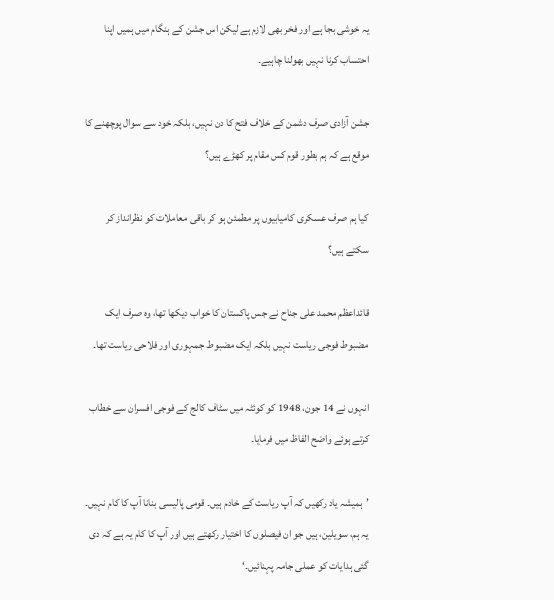یہ خوشی بجا ہے اور فخر بھی لازم ہے لیکن اس جشن کے ہنگام میں ہمیں اپنا احتساب کرنا نہیں بھولنا چاہیے۔

جشن آزادی صرف دشمن کے خلاف فتح کا دن نہیں، بلکہ خود سے سوال پوچھنے کا موقع ہے کہ ہم بطور قوم کس مقام پر کھڑے ہیں؟

کیا ہم صرف عسکری کامیابیوں پر مطمئن ہو کر باقی معاملات کو نظرانداز کر سکتے ہیں؟

قائداعظم محمد علی جناح نے جس پاکستان کا خواب دیکھا تھا، وہ صرف ایک مضبوط فوجی ریاست نہیں بلکہ ایک مضبوط جمہوری اور فلاحی ریاست تھا۔

انہوں نے 14 جون، 1948 کو کوئٹہ میں سٹاف کالج کے فوجی افسران سے خطاب کرتے ہوئے واضح الفاظ میں فرمایا۔

’ہمیشہ یاد رکھیں کہ آپ ریاست کے خادم ہیں۔ قومی پالیسی بنانا آپ کا کام نہیں۔ یہ ہم، سویلین، ہیں جو ان فیصلوں کا اختیار رکھتے ہیں اور آپ کا کام یہ ہے کہ دی گئی ہدایات کو عملی جامہ پہنائیں۔‘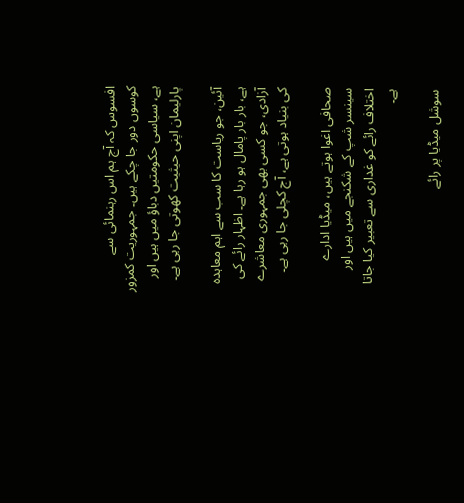افسوس کہ آج ہم اس رہنمائی سے کوسوں دور جا چکے ہیں۔ جمہوریت کمزور ہے، سیاسی حکومتیں دباؤ میں ہیں اور پارلیمان اپنی حیثیت کھوتی جا رہی ہے۔

آئین، جو ریاست کا سب سے اہم معاہدہ ہے، بار بار پامال ہو رہا ہے۔ اظہار رائے کی آزادی، جو کسی بھی جمہوری معاشرے کی بنیاد ہوتی ہے، آج کچلی جا رہی ہے۔

صحافی اغوا ہوتے ہیں، میڈیا ادارے سینسر شپ کے شکنجے میں ہیں اور اختلاف رائے کو غداری سے تعبیر کیا جاتا ہے۔

سوشل میڈیا پر رائے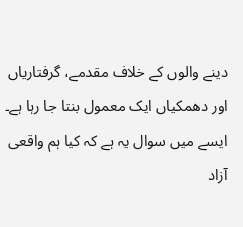دینے والوں کے خلاف مقدمے، گرفتاریاں اور دھمکیاں ایک معمول بنتا جا رہا ہے۔ ایسے میں سوال یہ ہے کہ کیا ہم واقعی آزاد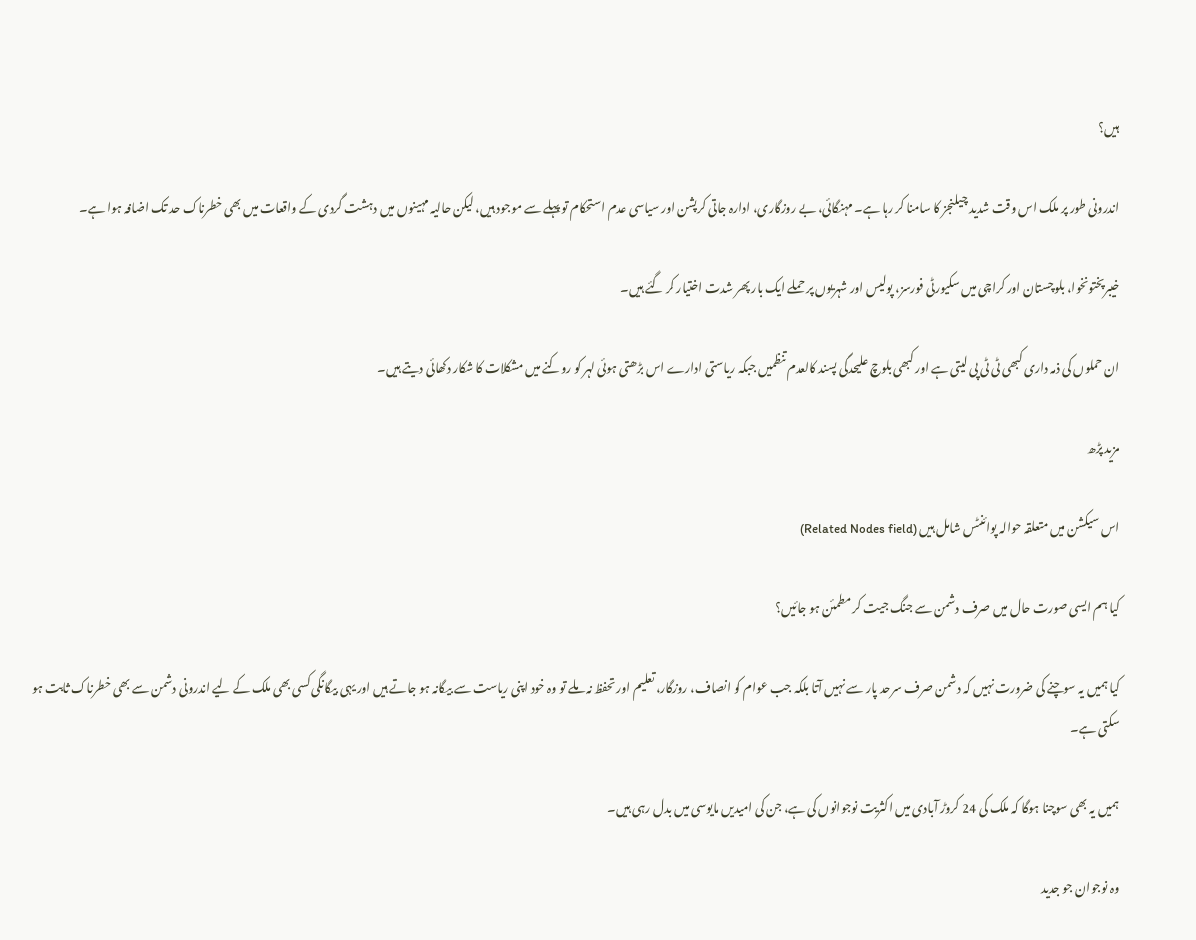ہیں؟

اندرونی طور پر ملک اس وقت شدید چیلنجز کا سامنا کر رہا ہے۔ مہنگائی، بے روزگاری، ادارہ جاتی کرپشن اور سیاسی عدم استحکام تو پہلے سے موجود ہیں، لیکن حالیہ مہینوں میں دہشت گردی کے واقعات میں بھی خطرناک حد تک اضافہ ہوا ہے۔

خیبرپختونخوا، بلوچستان اور کراچی میں سکیورٹی فورسز، پولیس اور شہریوں پر حملے ایک بار پھر شدت اختیار کر گئے ہیں۔

ان حملوں کی ذمہ داری کبھی ٹی ٹی پی لیتی ہے اور کبھی بلوچ علیحدگی پسند کالعدم تنظمیں جبکہ ریاستی ادارے اس بڑھتی ہوئی لہر کو روکنے میں مشکلات کا شکار دکھائی دیتے ہیں۔

مزید پڑھ

اس سیکشن میں متعلقہ حوالہ پوائنٹس شامل ہیں (Related Nodes field)

کیا ہم ایسی صورت حال میں صرف دشمن سے جنگ جیت کر مطمئن ہو جائیں؟

کیا ہمیں یہ سوچنے کی ضرورت نہیں کہ دشمن صرف سرحد پار سے نہیں آتا بلکہ جب عوام کو انصاف، روزگار، تعلیم اور تحفظ نہ ملے تو وہ خود اپنی ریاست سے بیگانہ ہو جاتے ہیں اور یہی بیگانگی کسی بھی ملک کے لیے اندرونی دشمن سے بھی خطرناک ثابت ہو سکتی ہے۔

ہمیں یہ بھی سوچنا ہوگا کہ ملک کی 24 کروڑ آبادی میں اکثریت نوجوانوں کی ہے، جن کی امیدیں مایوسی میں بدل رہی ہیں۔

وہ نوجوان جو جدید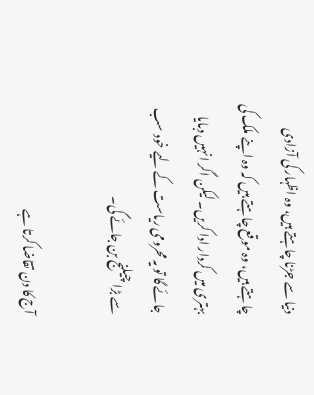دنیا سے جڑنا چاہتے ہیں، وہ اظہار کی آزادی چاہتے ہیں، وہ موقع چاہتے ہیں کہ وہ اپنے ملک کی بہتری میں کردار ادا کریں۔ لیکن اگر انہیں دبایا جائے گا تو یہ محرومی ریاست کے لیے خود سب سے بڑا چیلنج بن جائے گی۔

آج کا دن تقاضا کرتا ہے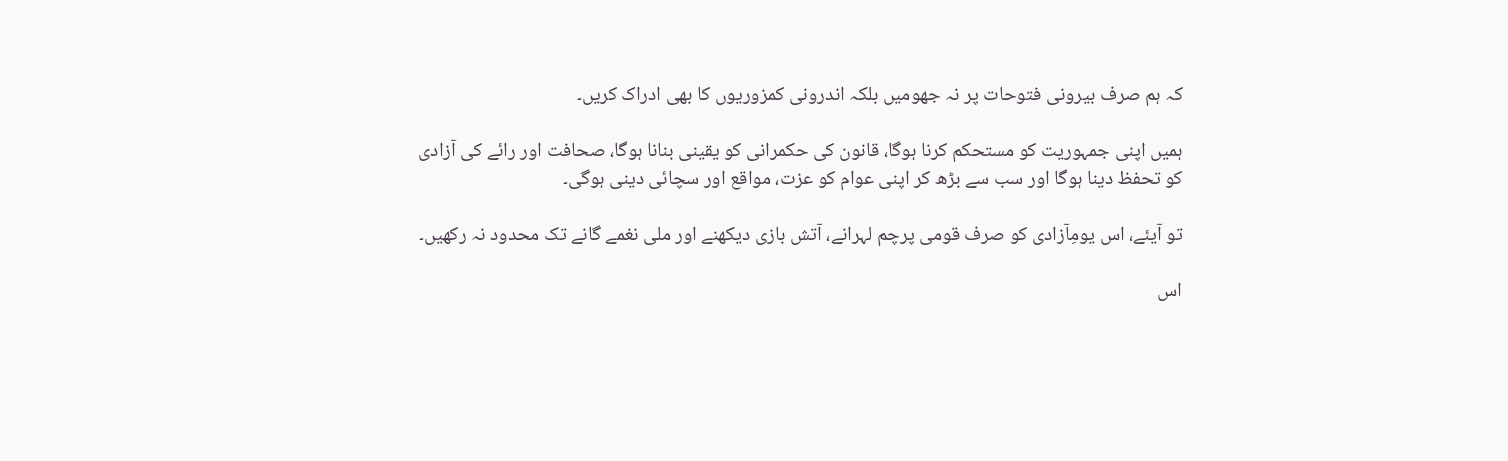کہ ہم صرف بیرونی فتوحات پر نہ جھومیں بلکہ اندرونی کمزوریوں کا بھی ادراک کریں۔

ہمیں اپنی جمہوریت کو مستحکم کرنا ہوگا، قانون کی حکمرانی کو یقینی بنانا ہوگا، صحافت اور رائے کی آزادی کو تحفظ دینا ہوگا اور سب سے بڑھ کر اپنی عوام کو عزت، مواقع اور سچائی دینی ہوگی۔

تو آیئے، اس یومِآزادی کو صرف قومی پرچم لہرانے، آتش بازی دیکھنے اور ملی نغمے گانے تک محدود نہ رکھیں۔

اس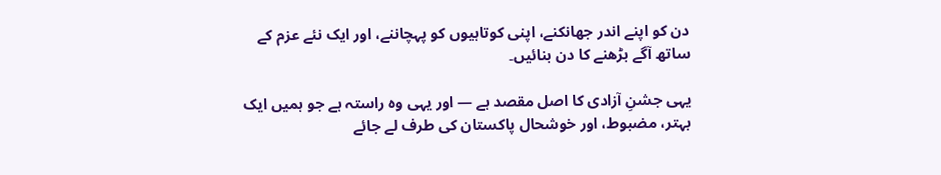دن کو اپنے اندر جھانکنے، اپنی کوتاہیوں کو پہچاننے، اور ایک نئے عزم کے ساتھ آگے بڑھنے کا دن بنائیں۔

یہی جشنِ آزادی کا اصل مقصد ہے — اور یہی وہ راستہ ہے جو ہمیں ایک بہتر، مضبوط، اور خوشحال پاکستان کی طرف لے جائے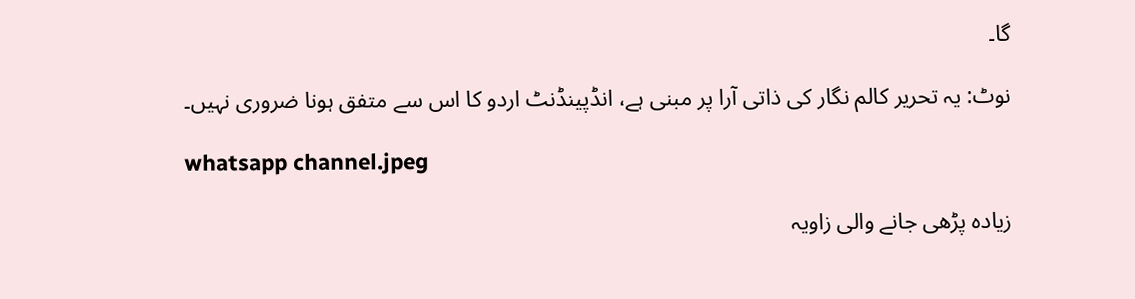گا۔

نوٹ: یہ تحریر کالم نگار کی ذاتی آرا پر مبنی ہے، انڈپینڈنٹ اردو کا اس سے متفق ہونا ضروری نہیں۔

whatsapp channel.jpeg

زیادہ پڑھی جانے والی زاویہ